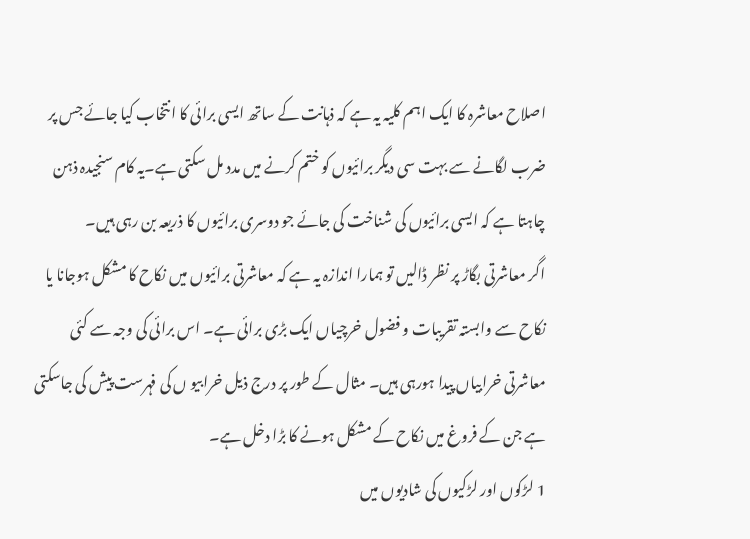اصلاح معاشرہ کا ایک اہم کلیہ یہ ہے کہ ذہانت کے ساتھ ایسی برائی کا انتخاب کیا جائے جس پر ضرب لگانے سے بہت سی دیگر برائیوں کو ختم کرنے میں مدد مل سکتی ہے۔یہ کام سنجیدہ ذہن چاہتا ہے کہ ایسی برائیوں کی شناخت کی جائے جو دوسری برائیوں کا ذریعہ بن رہی ہیں۔
اگر معاشرتی بگاڑ پر نظر ڈالیں تو ہمارا اندازہ یہ ہے کہ معاشرتی برائیوں میں نکاح کا مشکل ہوجانا یا نکاح سے وابستہ تقریبات و فضول خرچیاں ایک بڑی برائی ہے۔ اس برائی کی وجہ سے کئی معاشرتی خرابیاں پیدا ہورہی ہیں۔ مثال کے طور پر درج ذیل خرابیو ں کی فہرست پیش کی جاسکتی ہے جن کے فروغ میں نکاح کے مشکل ہونے کا بڑا دخل ہے۔
1 لڑکوں اور لڑکیوں کی شادیوں میں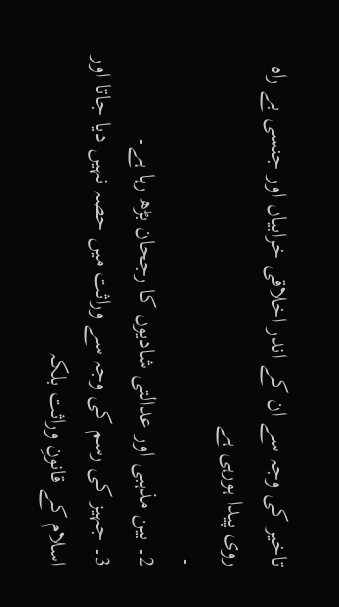تاخیر کی وجہ سے ان کے اندر اخلاقی خرابیاں اور جنسی بے راہ روی پیدا ہورہی ہے
۔
2۔ بین مذہبی اور عدالتی شادیوں کا رجحان بڑھ رہا ہے۔
3۔ جہیز کی رسم کی وجہ سے وراثت میں حصہ نہیں دیا جاتا اور اسلام کے قانونِ وراثت بلکہ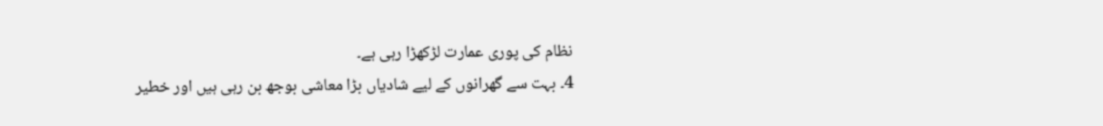نظام کی پوری عمارت لڑکھڑا رہی ہے۔
4۔ بہت سے گھرانوں کے لیے شادیاں بڑا معاشی بوجھ بن رہی ہیں اور خطیر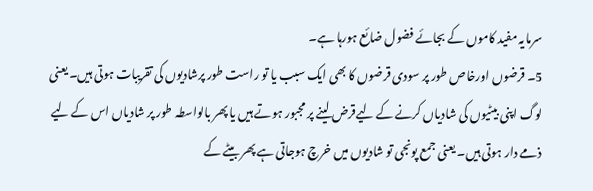سرمایہ مفید کاموں کے بجائے فضول ضائع ہورہا ہے۔
5۔ قرضوں اورخاص طور پر سودی قرضوں کا بھی ایک سبب یا تو راست طور پرشادیوں کی تقریبات ہوتی ہیں۔ یعنی لوگ اپنی بیٹیوں کی شادیاں کرنے کے لیےقرض لینے پر مجبور ہوتے ہیں یا پھر بالواسطہ طور پر شادیاں اس کے لیے ذمے دار ہوتی ہیں۔ یعنی جمع پونجی تو شادیوں میں خرچ ہوجاتی ہے پھر بیٹے کے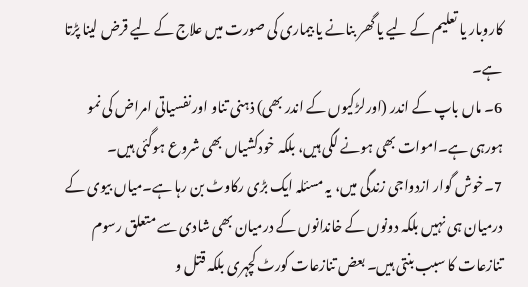کاروبار یا تعلیم کے لیے یا گھر بنانے یا بیماری کی صورت میں علاج کے لیے قرض لینا پڑتا ہے۔
6۔ ماں باپ کے اندر (اورلڑکیوں کے اندر بھی) ذہنی تناو اور نفسیاتی امراض کی نمو ہورہی ہے۔اموات بھی ہونے لگی ہیں، بلکہ خودکشیاں بھی شروع ہوگئی ہیں۔
7۔خوش گوار ازدواجی زندگی میں، یہ مسئلہ ایک بڑی رکاوٹ بن رہا ہے۔میاں بیوی کے درمیان ہی نہیں بلکہ دونوں کے خاندانوں کے درمیان بھی شادی سے متعلق رسوم تنازعات کا سبب بنتی ہیں۔ بعض تنازعات کورٹ کچہری بلکہ قتل و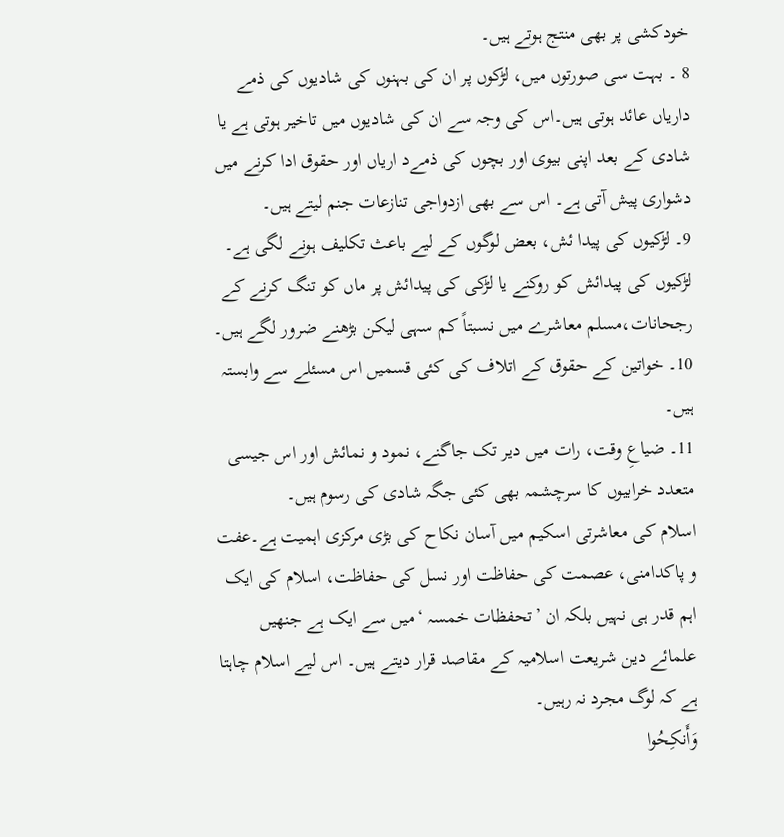خودکشی پر بھی منتج ہوتے ہیں۔
8 ۔ بہت سی صورتوں میں، لڑکوں پر ان کی بہنوں کی شادیوں کی ذمے داریاں عائد ہوتی ہیں۔اس کی وجہ سے ان کی شادیوں میں تاخیر ہوتی ہے یا شادی کے بعد اپنی بیوی اور بچوں کی ذمےد اریاں اور حقوق ادا کرنے میں دشواری پیش آتی ہے۔ اس سے بھی ازدواجی تنازعات جنم لیتے ہیں۔
9۔ لڑکیوں کی پیدا ئش، بعض لوگوں کے لیے باعث تکلیف ہونے لگی ہے۔ لڑکیوں کی پیدائش کو روکنے یا لڑکی کی پیدائش پر ماں کو تنگ کرنے کے رجحانات،مسلم معاشرے میں نسبتاً کم سہی لیکن بڑھنے ضرور لگے ہیں۔
10۔ خواتین کے حقوق کے اتلاف کی کئی قسمیں اس مسئلے سے وابستہ ہیں۔
11۔ ضیاعِ وقت، رات میں دیر تک جاگنے، نمود و نمائش اور اس جیسی متعدد خرابیوں کا سرچشمہ بھی کئی جگہ شادی کی رسوم ہیں۔
اسلام کی معاشرتی اسکیم میں آسان نکاح کی بڑی مرکزی اہمیت ہے۔عفت و پاکدامنی، عصمت کی حفاظت اور نسل کی حفاظت، اسلام کی ایک اہم قدر ہی نہیں بلکہ ان ’تحفظات خمسہ ‘میں سے ایک ہے جنھیں علمائے دین شریعت اسلامیہ کے مقاصد قرار دیتے ہیں۔ اس لیے اسلام چاہتا ہے کہ لوگ مجرد نہ رہیں۔
وَأَنكِحُوا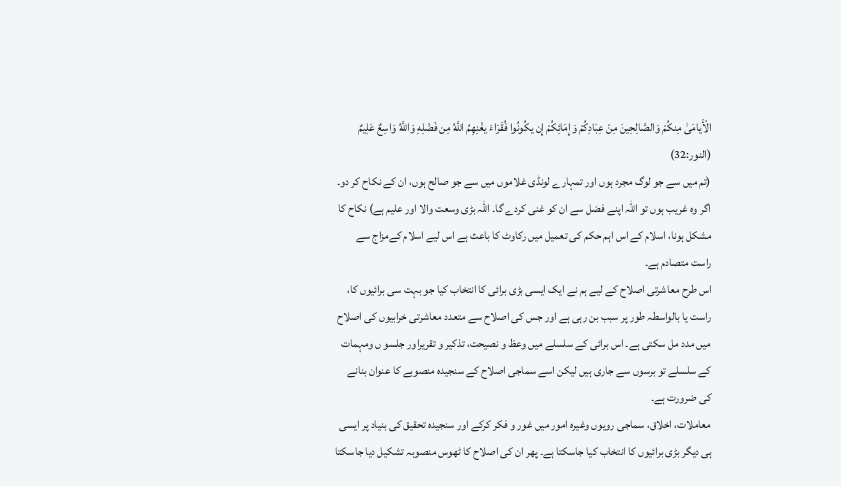الْأَیامَىٰ مِنكُمْ وَالصَّالِحِینَ مِنْ عِبَادِكُمْ وَإِمَائِكُمْ إِن یكُونُوا فُقَرَاءَ یغْنِهِمُ اللَّهُ مِن فَضْلِهِ وَاللَّهُ وَاسِعٌ عَلِیمٌ
(النور:32)
(تم میں سے جو لوگ مجرد ہوں اور تمہارے لونڈی غلاموں میں سے جو صالح ہوں، ان کے نکاح کر دو۔ اگر وہ غریب ہوں تو اللہ اپنے فضل سے ان کو غنی کردے گا۔ اللہ بڑی وسعت والا اور علیم ہے) نکاح کا مشکل ہونا، اسلام کے اس اہم حکم کی تعمیل میں رکاوٹ کا باعث ہے اس لیے اسلام کےمزاج سے راست متصادم ہے۔
اس طرح معاشرتی اصلاح کے لیے ہم نے ایک ایسی بڑی برائی کا انتخاب کیا جو بہت سی برائیوں کا، راست یا بالواسطہ طور پر سبب بن رہی ہے اور جس کی اصلاح سے متعدد معاشرتی خرابیوں کی اصلاح میں مدد مل سکتی ہے۔ اس برائی کے سلسلے میں وعظ و نصیحت، تذکیر و تقریراور جلسو ں ومہمات کے سلسلے تو برسوں سے جاری ہیں لیکن اسے سماجی اصلاح کے سنجیدہ منصوبے کا عنوان بنانے کی ضرورت ہے۔
معاملات، اخلاق، سماجی رویوں وغیرہ امور میں غور و فکر کرکے اور سنجیدہ تحقیق کی بنیاد پر ایسی ہی دیگر بڑی برائیوں کا انتخاب کیا جاسکتا ہے۔ پھر ان کی اصلاح کا ٹھوس منصوبہ تشکیل دیا جاسکتا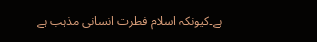ہے۔کیونکہ اسلام فطرت انسانی مذہب ہے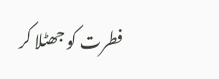فطرت کو جھٹلا کر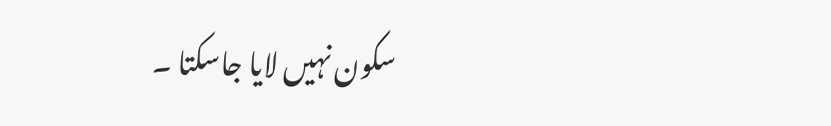سکون نہیں لایا جاسکتا ۔